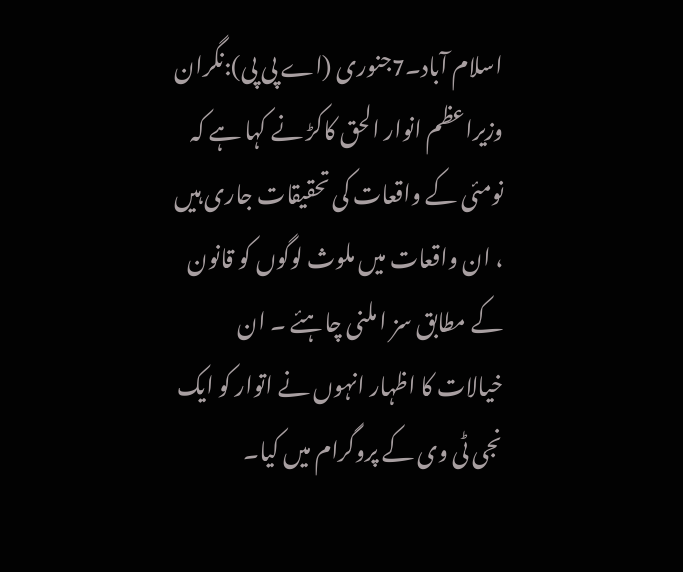اسلام آباد۔7جنوری (اے پی پی):نگران وزیراعظم انوار الحق کاکڑ نے کہا ہے کہ نومئی کے واقعات کی تحقیقات جاری ہیں ، ان واقعات میں ملوث لوگوں کو قانون کے مطابق سز ا ملنی چاہئے ۔ ان خیالات کا اظہار انہوں نے اتوار کو ایک نجی ٹی وی کے پروگرام میں کیا۔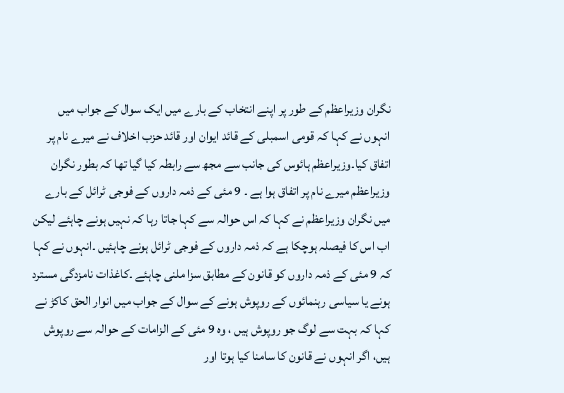نگران وزیراعظم کے طور پر اپنے انتخاب کے بارے میں ایک سوال کے جواب میں انہوں نے کہا کہ قومی اسمبلی کے قائد ایوان اور قائد حزب اخلاف نے میرے نام پر اتفاق کیا۔وزیراعظم ہائوس کی جانب سے مجھ سے رابطہ کیا گیا تھا کہ بطور نگران وزیراعظم میرے نام پر اتفاق ہوا ہے ۔ 9 مئی کے ذمہ داروں کے فوجی ٹرائل کے بارے میں نگران وزیراعظم نے کہا کہ اس حوالہ سے کہا جاتا رہا کہ نہیں ہونے چاہئے لیکن اب اس کا فیصلہ ہوچکا ہے کہ ذمہ داروں کے فوجی ٹرائل ہونے چاہئیں ۔انہوں نے کہا کہ 9 مئی کے ذمہ داروں کو قانون کے مطابق سزا ملنی چاہئے ۔کاغذات نامزدگی مسترد ہونے یا سیاسی رہنمائوں کے روپوش ہونے کے سوال کے جواب میں انوار الحق کاکڑ نے کہا کہ بہت سے لوگ جو روپوش ہیں ، وہ 9 مئی کے الزامات کے حوالہ سے روپوش ہیں، اگر انہوں نے قانون کا سامنا کیا ہوتا اور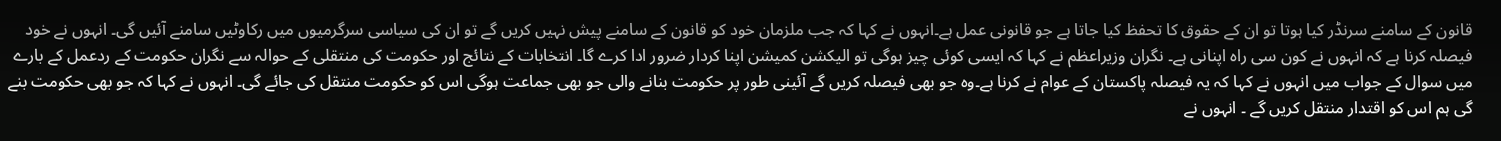قانون کے سامنے سرنڈر کیا ہوتا تو ان کے حقوق کا تحفظ کیا جاتا ہے جو قانونی عمل ہے۔انہوں نے کہا کہ جب ملزمان خود کو قانون کے سامنے پیش نہیں کریں گے تو ان کی سیاسی سرگرمیوں میں رکاوٹیں سامنے آئیں گی۔ انہوں نے خود فیصلہ کرنا ہے کہ انہوں نے کون سی راہ اپنانی ہے۔ نگران وزیراعظم نے کہا کہ ایسی کوئی چیز ہوگی تو الیکشن کمیشن اپنا کردار ضرور ادا کرے گا۔ انتخابات کے نتائج اور حکومت کی منتقلی کے حوالہ سے نگران حکومت کے ردعمل کے بارے میں سوال کے جواب میں انہوں نے کہا کہ یہ فیصلہ پاکستان کے عوام نے کرنا ہے۔وہ جو بھی فیصلہ کریں گے آئینی طور پر حکومت بنانے والی جو بھی جماعت ہوگی اس کو حکومت منتقل کی جائے گی۔ انہوں نے کہا کہ جو بھی حکومت بنے گی ہم اس کو اقتدار منتقل کریں گے ۔ انہوں نے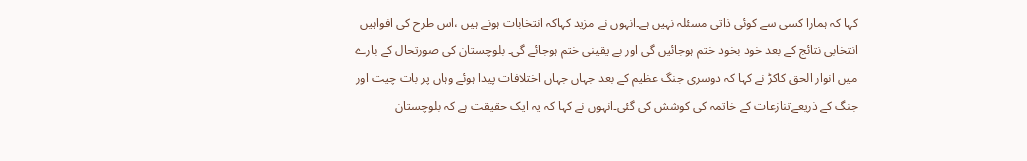کہا کہ ہمارا کسی سے کوئی ذاتی مسئلہ نہیں ہے۔انہوں نے مزید کہاکہ انتخابات ہونے ہیں ،اس طرح کی افواہیں انتخابی نتائج کے بعد خود بخود ختم ہوجائیں گی اور بے یقینی ختم ہوجائے گی۔ بلوچستان کی صورتحال کے بارے میں انوار الحق کاکڑ نے کہا کہ دوسری جنگ عظیم کے بعد جہاں جہاں اختلافات پیدا ہوئے وہاں پر بات چیت اور جنگ کے ذریعےتنازعات کے خاتمہ کی کوشش کی گئی۔انہوں نے کہا کہ یہ ایک حقیقت ہے کہ بلوچستان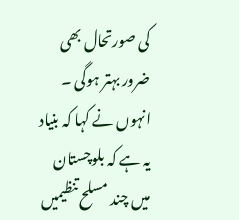کی صورتحال بھی ضرور بہتر ہوگی ۔ انہوں نے کہا کہ بنیاد یہ ہے کہ بلوچستان میں چند مسلح تنظیمیں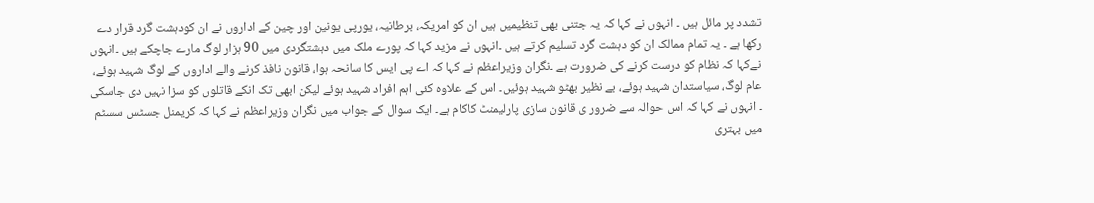تشدد پر مائل ہیں ۔ انہوں نے کہا کہ یہ جتنی بھی تنظیمیں ہیں ان کو امریکہ، برطانیہ، یورپی یونین اور چین کے اداروں نے ان کودہشت گرد قرار دے رکھا ہے ۔ یہ تمام ممالک ان کو دہشت گرد تسلیم کرتے ہیں ۔انہوں نے مزید کہا کہ پورے ملک میں دہشتگردی میں 90 ہزار لوگ مارے جاچکے ہیں ۔انہوں نےکہا کہ نظام کو درست کرنے کی ضرورت ہے ۔نگران وزیراعظم نے کہا کہ اے پی ایس کا سانحہ ہوا، قانون نافذ کرنے والے اداروں کے لوگ شہید ہوئے، عام لوگ، سیاستدان شہید ہوئے، بے نظیر بھٹو شہید ہوئیں۔ اس کے علاوہ کئی اہم افراد شہید ہوئے لیکن ابھی تک انکے قاتلوں کو سزا نہیں دی جاسکی ۔ انہوں نے کہا کہ اس حوالہ سے ضرور ی قانون سازی پارلیمنٹ کاکام ہے۔ ایک سوال کے جواب میں نگران وزیراعظم نے کہا کہ کریمنل جسٹس سسٹم میں بہتری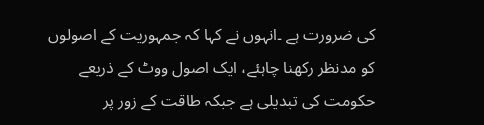کی ضرورت ہے ۔انہوں نے کہا کہ جمہوریت کے اصولوں کو مدنظر رکھنا چاہئے، ایک اصول ووٹ کے ذریعے حکومت کی تبدیلی ہے جبکہ طاقت کے زور پر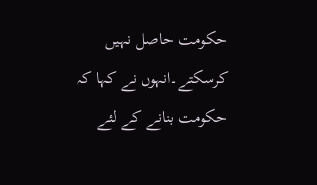حکومت حاصل نہیں کرسکتے۔انہوں نے کہا کہ حکومت بنانے کے لئے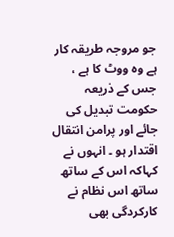جو مروجہ طریقہ کار ہے وہ ووٹ کا ہے ، جس کے ذریعہ حکومت تبدیل کی جائے اور پرامن انتقال اقتدار ہو ۔ انہوں نے کہاکہ اس کے ساتھ ساتھ اس نظام نے کارکردگی بھی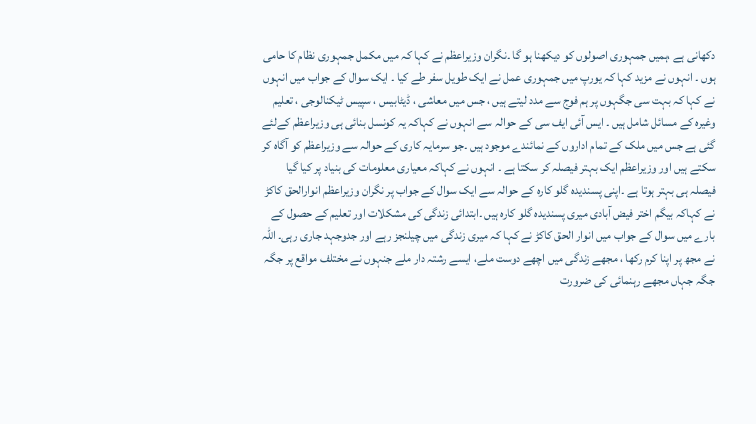دکھانی ہے ،ہمیں جمہوری اصولوں کو دیکھنا ہو گا ۔نگران وزیراعظم نے کہا کہ میں مکمل جمہوری نظام کا حامی ہوں ۔ انہوں نے مزید کہا کہ یورپ میں جمہوری عمل نے ایک طویل سفر طے کیا ۔ ایک سوال کے جواب میں انہوں نے کہا کہ بہت سی جگہوں پر ہم فوج سے مدد لیتے ہیں ، جس میں معاشی ، ڈیٹابیس ، سپیس ٹیکنالوجی ، تعلیم وغیرہ کے مسائل شامل ہیں ۔ ایس آئی ایف سی کے حوالہ سے انہوں نے کہاکہ یہ کونسل بنائی ہی وزیراعظم کےلئے گئی ہے جس میں ملک کے تمام اداروں کے نمائندے موجود ہیں ۔جو سرمایہ کاری کے حوالہ سے وزیراعظم کو آگاہ کر سکتے ہیں اور وزیراعظم ایک بہتر فیصلہ کر سکتا ہے ۔ انہوں نے کہاکہ معیاری معلومات کی بنیاد پر کیا گیا فیصلہ ہی بہتر ہوتا ہے ۔اپنی پسندیدہ گلو کارہ کے حوالہ سے ایک سوال کے جواب پر نگران وزیراعظم انوارالحق کاکڑ نے کہاکہ بیگم اختر فیض آبادی میری پسندیدہ گلو کارہ ہیں ۔ابتدائی زندگی کی مشکلات اور تعلیم کے حصول کے بارے میں سوال کے جواب میں انوار الحق کاکڑ نے کہا کہ میری زندگی میں چیلنجز رہے اور جدوجہد جاری رہی۔ اللہ نے مجھ پر اپنا کرم رکھا ، مجھے زندگی میں اچھے دوست ملے، ایسے رشتہ دار ملے جنہوں نے مختلف مواقع پر جگہ جگہ جہاں مجھے رہنمائی کی ضرورت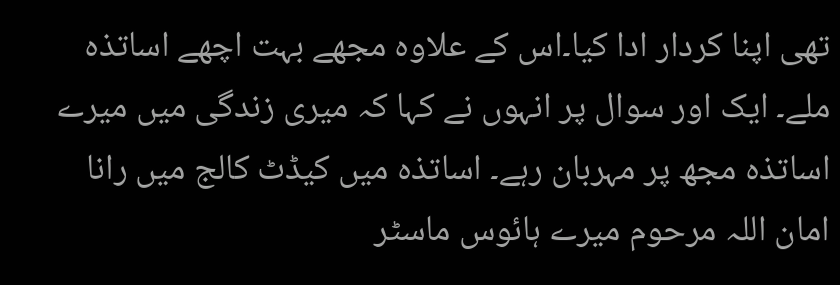تھی اپنا کردار ادا کیا۔اس کے علاوہ مجھے بہت اچھے اساتذہ ملے۔ ایک اور سوال پر انہوں نے کہا کہ میری زندگی میں میرے اساتذہ مجھ پر مہربان رہے۔ اساتذہ میں کیڈٹ کالج میں رانا امان اللہ مرحوم میرے ہائوس ماسٹر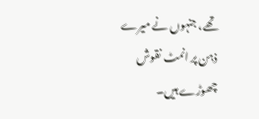تھے، جنہوں نے میرے ذہن پر انمٹ نقوش چھوڑے ہیں۔